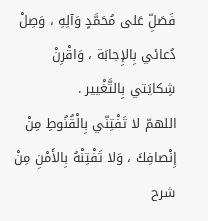فَصَلِّ عَلى مُحَمَّدٍ وَآلِهِ ، وَصِلْ دُعائي بِالإِجابَة ، وَاقْرِنْ شِكايَتي بِالتَّغْيير .
اللهمّ لا تَفْتِنّي بِالْقُنُوطِ مِنْ إِنْصافِكَ ، وَلا تَفْتِنْهُ بِالأَمْنِ مِنْ
شرح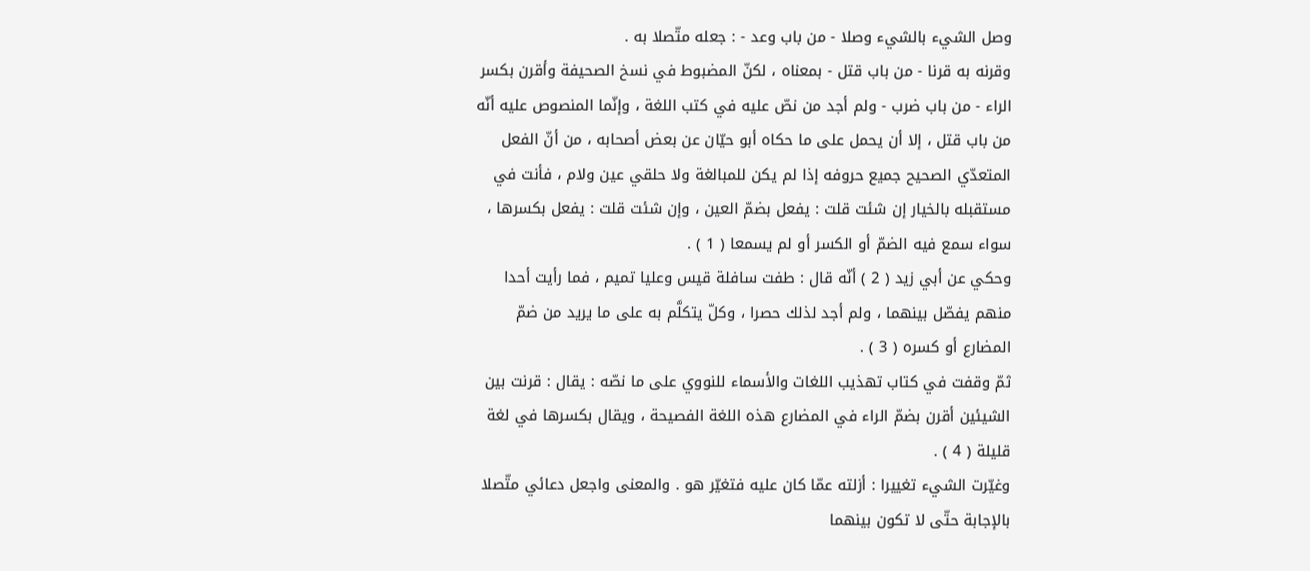وصل الشيء بالشيء وصلا - من باب وعد - : جعله متّصلا به .
وقرنه به قرنا - من باب قتل - بمعناه ، لكنّ المضبوط في نسخ الصحيفة وأقرن بكسر الراء - من باب ضرب - ولم أجد من نصّ عليه في كتب اللغة ، وإنّما المنصوص عليه أنّه من باب قتل ، إلا أن يحمل على ما حكاه أبو حيّان عن بعض أصحابه ، من أنّ الفعل المتعدّي الصحيح جميع حروفه إذا لم يكن للمبالغة ولا حلقي عين ولام ، فأنت في مستقبله بالخيار إن شئت قلت : يفعل بضمّ العين ، وإن شئت قلت : يفعل بكسرها ، سواء سمع فيه الضمّ أو الكسر أو لم يسمعا ( 1 ) .
وحكي عن أبي زيد ( 2 ) أنّه قال : طفت سافلة قيس وعليا تميم ، فما رأيت أحدا منهم يفصّل بينهما ، ولم أجد لذلك حصرا ، وكلّ يتكلَّم به على ما يريد من ضمّ المضارع أو كسره ( 3 ) .
ثمّ وقفت في كتاب تهذيب اللغات والأسماء للنووي على ما نصّه : يقال : قرنت بين الشيئين أقرن بضمّ الراء في المضارع هذه اللغة الفصيحة ، ويقال بكسرها في لغة قليلة ( 4 ) .
وغيّرت الشيء تغييرا : أزلته عمّا كان عليه فتغيّر هو . والمعنى واجعل دعائي متّصلا بالإجابة حتّى لا تكون بينهما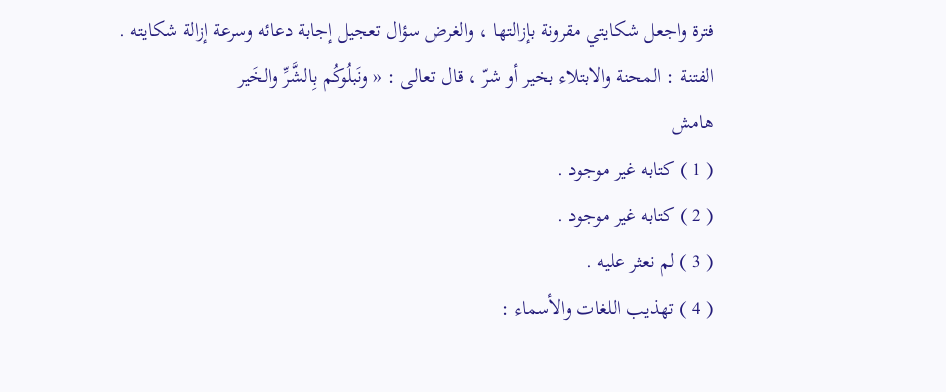فترة واجعل شكايتي مقرونة بإزالتها ، والغرض سؤال تعجيل إجابة دعائه وسرعة إزالة شكايته .
الفتنة : المحنة والابتلاء بخير أو شرّ ، قال تعالى : « ونَبلُوكُم بِالشَّرِّ والخَير
هامش
( 1 ) كتابه غير موجود .
( 2 ) كتابه غير موجود .
( 3 ) لم نعثر عليه .
( 4 ) تهذيب اللغات والأسماء :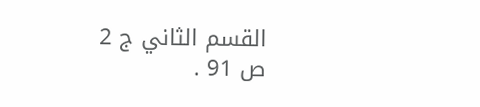القسم الثاني ج 2 ص 91 .